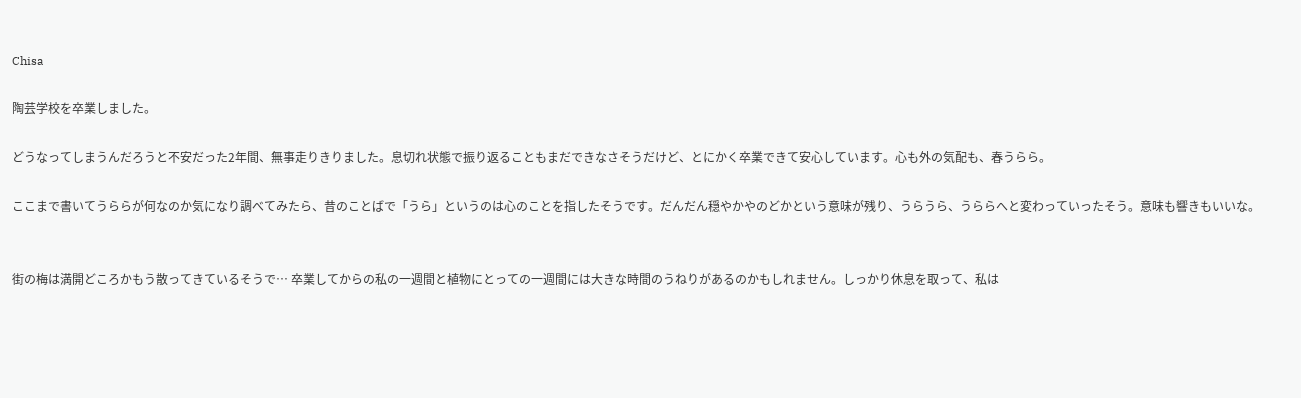Chisa

陶芸学校を卒業しました。

どうなってしまうんだろうと不安だった2年間、無事走りきりました。息切れ状態で振り返ることもまだできなさそうだけど、とにかく卒業できて安心しています。心も外の気配も、春うらら。

ここまで書いてうららが何なのか気になり調べてみたら、昔のことばで「うら」というのは心のことを指したそうです。だんだん穏やかやのどかという意味が残り、うらうら、うららへと変わっていったそう。意味も響きもいいな。


街の梅は満開どころかもう散ってきているそうで… 卒業してからの私の一週間と植物にとっての一週間には大きな時間のうねりがあるのかもしれません。しっかり休息を取って、私は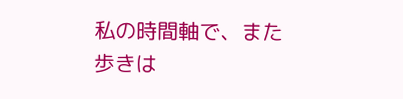私の時間軸で、また歩きは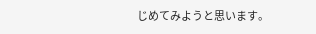じめてみようと思います。